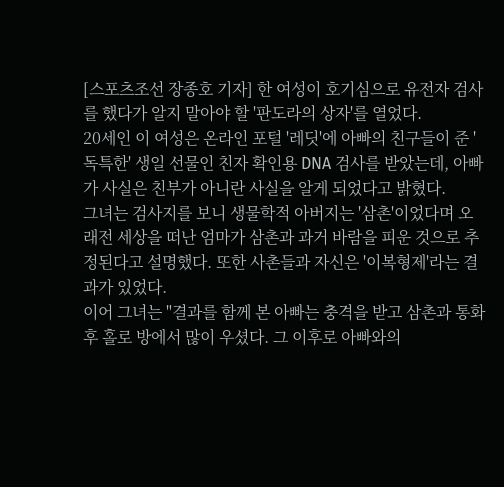[스포츠조선 장종호 기자] 한 여성이 호기심으로 유전자 검사를 했다가 알지 말아야 할 '판도라의 상자'를 열었다.
20세인 이 여성은 온라인 포털 '레딧'에 아빠의 친구들이 준 '독특한' 생일 선물인 친자 확인용 DNA 검사를 받았는데, 아빠가 사실은 친부가 아니란 사실을 알게 되었다고 밝혔다.
그녀는 검사지를 보니 생물학적 아버지는 '삼촌'이었다며 오래전 세상을 떠난 엄마가 삼촌과 과거 바람을 피운 것으로 추정된다고 설명했다. 또한 사촌들과 자신은 '이복형제'라는 결과가 있었다.
이어 그녀는 "결과를 함께 본 아빠는 충격을 받고 삼촌과 통화 후 홀로 방에서 많이 우셨다. 그 이후로 아빠와의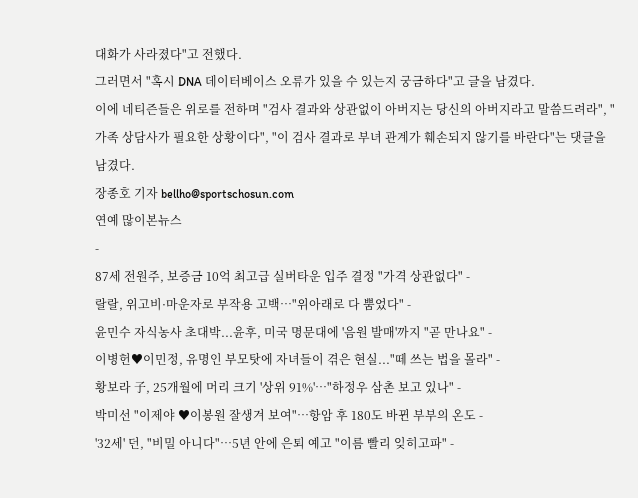대화가 사라졌다"고 전했다.
그러면서 "혹시 DNA 데이터베이스 오류가 있을 수 있는지 궁금하다"고 글을 남겼다.
이에 네티즌들은 위로를 전하며 "검사 결과와 상관없이 아버지는 당신의 아버지라고 말씀드려라", "가족 상담사가 필요한 상황이다", "이 검사 결과로 부녀 관계가 훼손되지 않기를 바란다"는 댓글을 남겼다.
장종호 기자 bellho@sportschosun.com
연예 많이본뉴스
-
87세 전원주, 보증금 10억 최고급 실버타운 입주 결정 "가격 상관없다" -
랄랄, 위고비·마운자로 부작용 고백…"위아래로 다 뿜었다" -
윤민수 자식농사 초대박...윤후, 미국 명문대에 '음원 발매'까지 "곧 만나요" -
이병헌♥이민정, 유명인 부모탓에 자녀들이 겪은 현실..."떼 쓰는 법을 몰라" -
황보라 子, 25개월에 머리 크기 '상위 91%'…"하정우 삼촌 보고 있나" -
박미선 "이제야 ♥이봉원 잘생겨 보여"…항암 후 180도 바뀐 부부의 온도 -
'32세' 던, "비밀 아니다"…5년 안에 은퇴 예고 "이름 빨리 잊히고파" -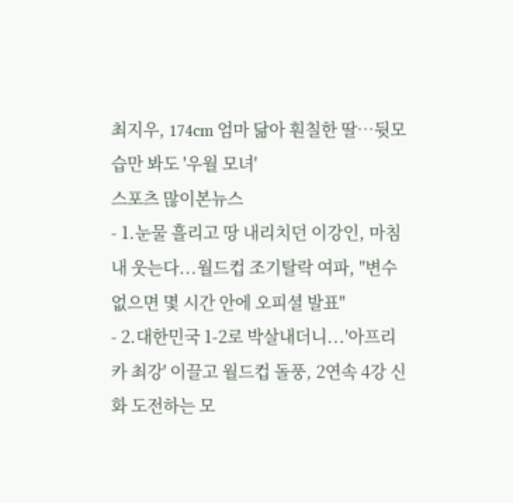최지우, 174cm 엄마 닮아 훤칠한 딸…뒷모습만 봐도 '우월 모녀'
스포츠 많이본뉴스
- 1.눈물 흘리고 땅 내리치던 이강인, 마침내 웃는다...월드컵 조기탈락 여파, "변수 없으면 몇 시간 안에 오피셜 발표"
- 2.대한민국 1-2로 박살내더니...'아프리카 최강' 이끌고 월드컵 돌풍, 2연속 4강 신화 도전하는 모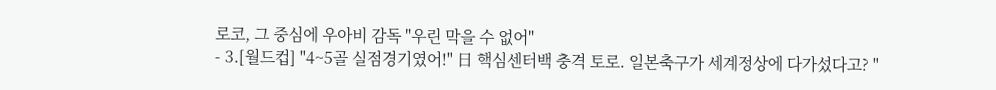로코, 그 중심에 우아비 감독 "우린 막을 수 없어"
- 3.[월드컵] "4~5골 실점경기였어!" 日 핵심센터백 충격 토로. 일본축구가 세계정상에 다가섰다고? "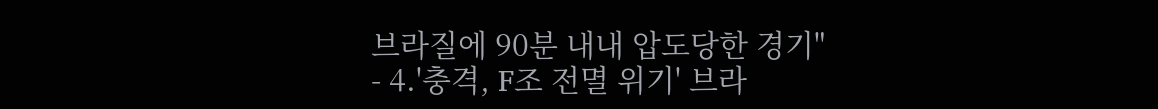브라질에 90분 내내 압도당한 경기"
- 4.'충격, F조 전멸 위기' 브라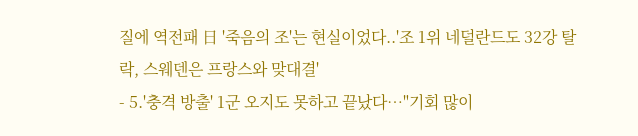질에 역전패 日 '죽음의 조'는 현실이었다..'조 1위 네덜란드도 32강 탈락, 스웨덴은 프랑스와 맞대결'
- 5.'충격 방출' 1군 오지도 못하고 끝났다…"기회 많이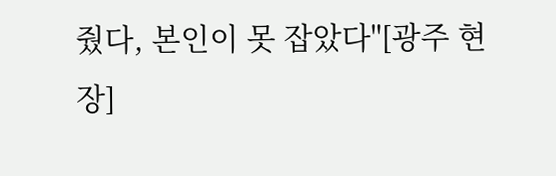줬다, 본인이 못 잡았다"[광주 현장]